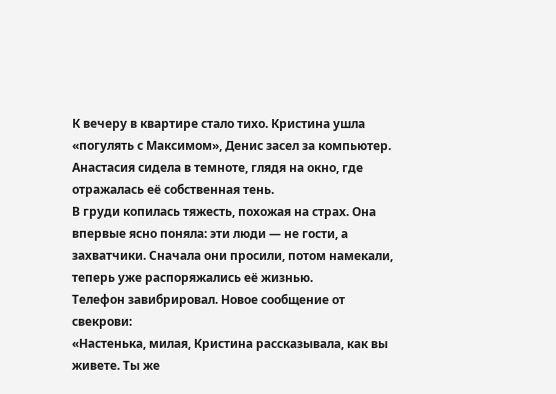К вечеру в квартире стало тихо. Кристина ушла «погулять с Максимом», Денис засел за компьютер. Анастасия сидела в темноте, глядя на окно, где отражалась её собственная тень.
В груди копилась тяжесть, похожая на страх. Она впервые ясно поняла: эти люди — не гости, а захватчики. Сначала они просили, потом намекали, теперь уже распоряжались её жизнью.
Телефон завибрировал. Новое сообщение от свекрови:
«Настенька, милая, Кристина рассказывала, как вы живете. Ты же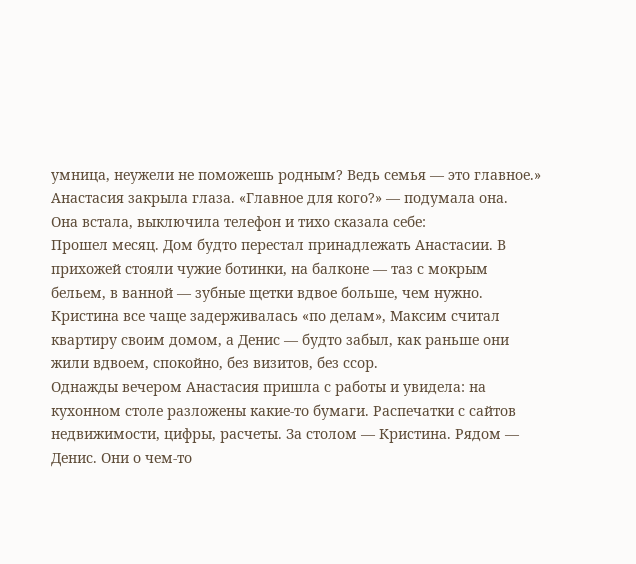умница, неужели не поможешь родным? Ведь семья — это главное.»
Анастасия закрыла глаза. «Главное для кого?» — подумала она.
Она встала, выключила телефон и тихо сказала себе:
Прошел месяц. Дом будто перестал принадлежать Анастасии. В прихожей стояли чужие ботинки, на балконе — таз с мокрым бельем, в ванной — зубные щетки вдвое больше, чем нужно. Кристина все чаще задерживалась «по делам», Максим считал квартиру своим домом, а Денис — будто забыл, как раньше они жили вдвоем, спокойно, без визитов, без ссор.
Однажды вечером Анастасия пришла с работы и увидела: на кухонном столе разложены какие-то бумаги. Распечатки с сайтов недвижимости, цифры, расчеты. За столом — Кристина. Рядом — Денис. Они о чем-то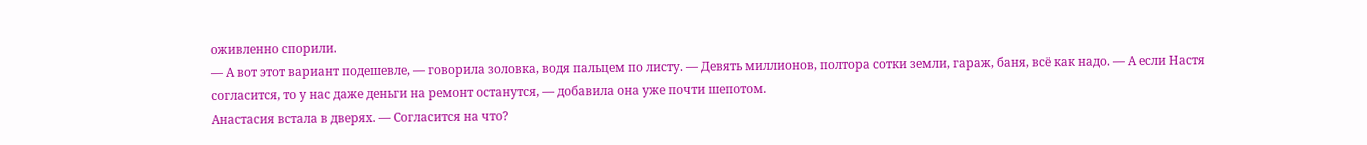оживленно спорили.
— А вот этот вариант подешевле, — говорила золовка, водя пальцем по листу. — Девять миллионов, полтора сотки земли, гараж, баня, всё как надо. — А если Настя согласится, то у нас даже деньги на ремонт останутся, — добавила она уже почти шепотом.
Анастасия встала в дверях. — Согласится на что?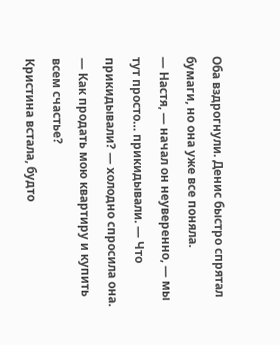Оба вздрогнули. Денис быстро спрятал бумаги, но она уже все поняла.
— Настя, — начал он неуверенно, — мы тут просто… прикидывали. — Что прикидывали? — холодно спросила она. — Как продать мою квартиру и купить всем счастье?
Кристина встала, будто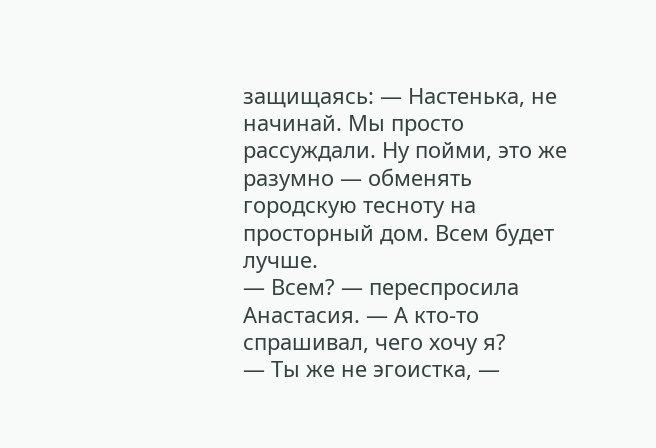защищаясь: — Настенька, не начинай. Мы просто рассуждали. Ну пойми, это же разумно — обменять городскую тесноту на просторный дом. Всем будет лучше.
— Всем? — переспросила Анастасия. — А кто-то спрашивал, чего хочу я?
— Ты же не эгоистка, —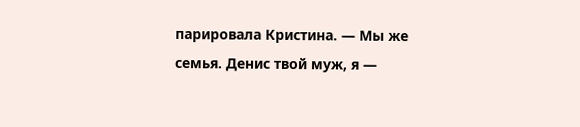парировала Кристина. — Мы же семья. Денис твой муж, я —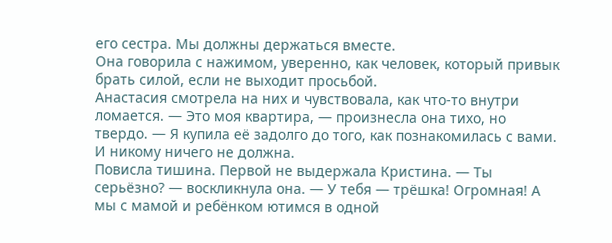его сестра. Мы должны держаться вместе.
Она говорила с нажимом, уверенно, как человек, который привык брать силой, если не выходит просьбой.
Анастасия смотрела на них и чувствовала, как что-то внутри ломается. — Это моя квартира, — произнесла она тихо, но твердо. — Я купила её задолго до того, как познакомилась с вами. И никому ничего не должна.
Повисла тишина. Первой не выдержала Кристина. — Ты серьёзно? — воскликнула она. — У тебя — трёшка! Огромная! А мы с мамой и ребёнком ютимся в одной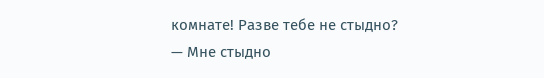комнате! Разве тебе не стыдно?
— Мне стыдно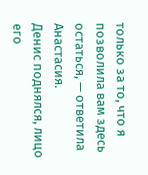только за то, что я позволила вам здесь остаться, — ответила Анастасия.
Денис поднялся, лицо его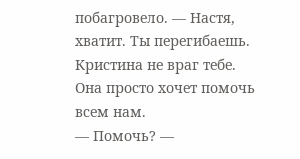побагровело. — Настя, хватит. Ты перегибаешь. Кристина не враг тебе. Она просто хочет помочь всем нам.
— Помочь? —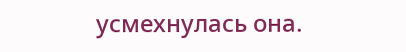усмехнулась она.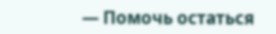— Помочь остаться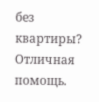без квартиры? Отличная помощь.